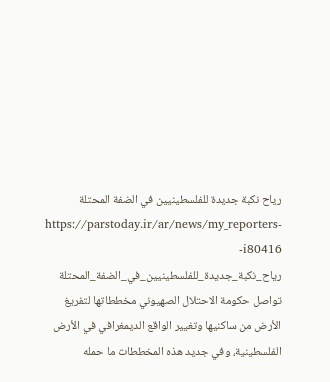رياح نكبة جديدة للفلسطينيين في الضفة المحتلة
https://parstoday.ir/ar/news/my_reporters-i80416-رياح_نكبة_جديدة_للفلسطينيين_في_الضفة_المحتلة
تواصل حكومة الاحتلال الصهيوني مخططاتها لتفريغ الأرض من ساكنيها وتغيير الواقع الديمغرافي في الأرض الفلسطينية، وفي جديد هذه المخططات ما حمله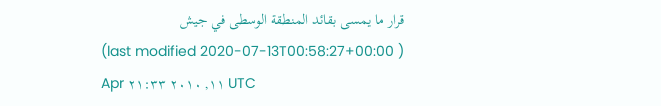قرار ما يمسى بقائد المنطقة الوسطى في جيش
(last modified 2020-07-13T00:58:27+00:00 )
Apr ١١, ٢٠١٠ ٢١:٣٣ UTC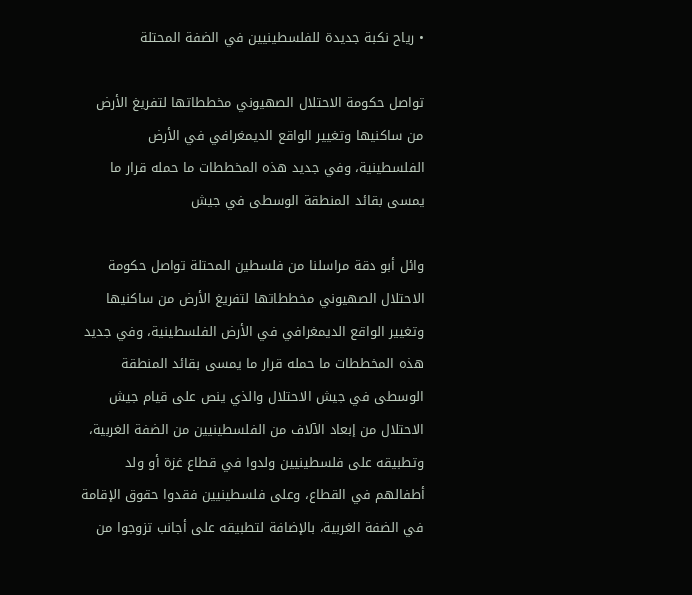• رياح نكبة جديدة للفلسطينيين في الضفة المحتلة

تواصل حكومة الاحتلال الصهيوني مخططاتها لتفريغ الأرض من ساكنيها وتغيير الواقع الديمغرافي في الأرض الفلسطينية، وفي جديد هذه المخططات ما حمله قرار ما يمسى بقائد المنطقة الوسطى في جيش

وائل أبو دقة مراسلنا من فلسطين المحتلة تواصل حكومة الاحتلال الصهيوني مخططاتها لتفريغ الأرض من ساكنيها وتغيير الواقع الديمغرافي في الأرض الفلسطينية، وفي جديد هذه المخططات ما حمله قرار ما يمسى بقائد المنطقة الوسطى في جيش الاحتلال والذي ينص على قيام جيش الاحتلال من إبعاد الآلاف من الفلسطينيين من الضفة الغربية، وتطبيقه على فلسطينيين ولدوا في قطاع غزة أو ولد أطفالهم في القطاع، وعلى فلسطينيين فقدوا حقوق الإقامة في الضفة الغربية، بالإضافة لتطبيقه على أجانب تزوجوا من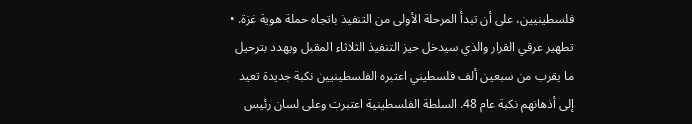فلسطينيين، على أن تبدأ المرحلة الأولى من التنفيذ باتجاه حملة هوية غزة. • تطهير عرقي القرار والذي سيدخل حيز التنفيذ الثلاثاء المقبل ويهدد بترحيل ما يقرب من سبعين ألف فلسطيني اعتبره الفلسطينيين نكبة جديدة تعيد إلى أذهانهم نكبة عام 48. السلطة الفلسطينية اعتبرت وعلى لسان رئيس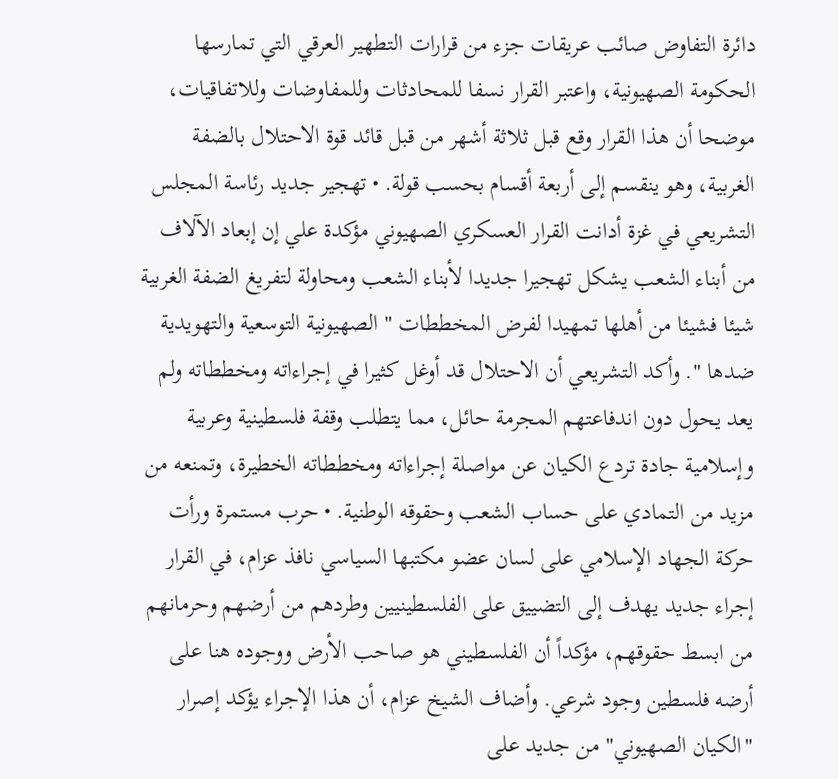دائرة التفاوض صائب عريقات جزء من قرارات التطهير العرقي التي تمارسها الحكومة الصهيونية، واعتبر القرار نسفا للمحادثات وللمفاوضات وللاتفاقيات، موضحا أن هذا القرار وقع قبل ثلاثة أشهر من قبل قائد قوة الاحتلال بالضفة الغربية، وهو ينقسم إلى أربعة أقسام بحسب قولة. • تهجير جديد رئاسة المجلس التشريعي في غزة أدانت القرار العسكري الصهيوني مؤكدة علي إن إبعاد الآلاف من أبناء الشعب يشكل تهجيرا جديدا لأبناء الشعب ومحاولة لتفريغ الضفة الغربية شيئا فشيئا من أهلها تمهيدا لفرض المخططات " الصهيونية التوسعية والتهويدية ضدها ". وأكد التشريعي أن الاحتلال قد أوغل كثيرا في إجراءاته ومخططاته ولم يعد يحول دون اندفاعتهم المجرمة حائل، مما يتطلب وقفة فلسطينية وعربية وإسلامية جادة تردع الكيان عن مواصلة إجراءاته ومخططاته الخطيرة، وتمنعه من مزيد من التمادي على حساب الشعب وحقوقه الوطنية. • حرب مستمرة ورأت حركة الجهاد الإسلامي على لسان عضو مكتبها السياسي نافذ عزام، في القرار إجراء جديد يهدف إلى التضييق على الفلسطينيين وطردهم من أرضهم وحرمانهم من ابسط حقوقهم، مؤكداً أن الفلسطيني هو صاحب الأرض ووجوده هنا على أرضه فلسطين وجود شرعي. وأضاف الشيخ عزام، أن هذا الإجراء يؤكد إصرار "الكيان الصهيوني" من جديد على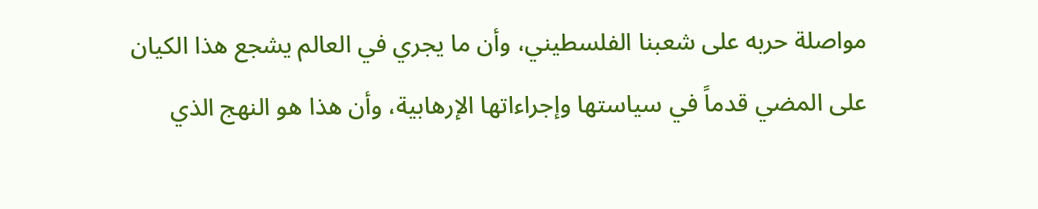مواصلة حربه على شعبنا الفلسطيني، وأن ما يجري في العالم يشجع هذا الكيان على المضي قدماً في سياستها وإجراءاتها الإرهابية، وأن هذا هو النهج الذي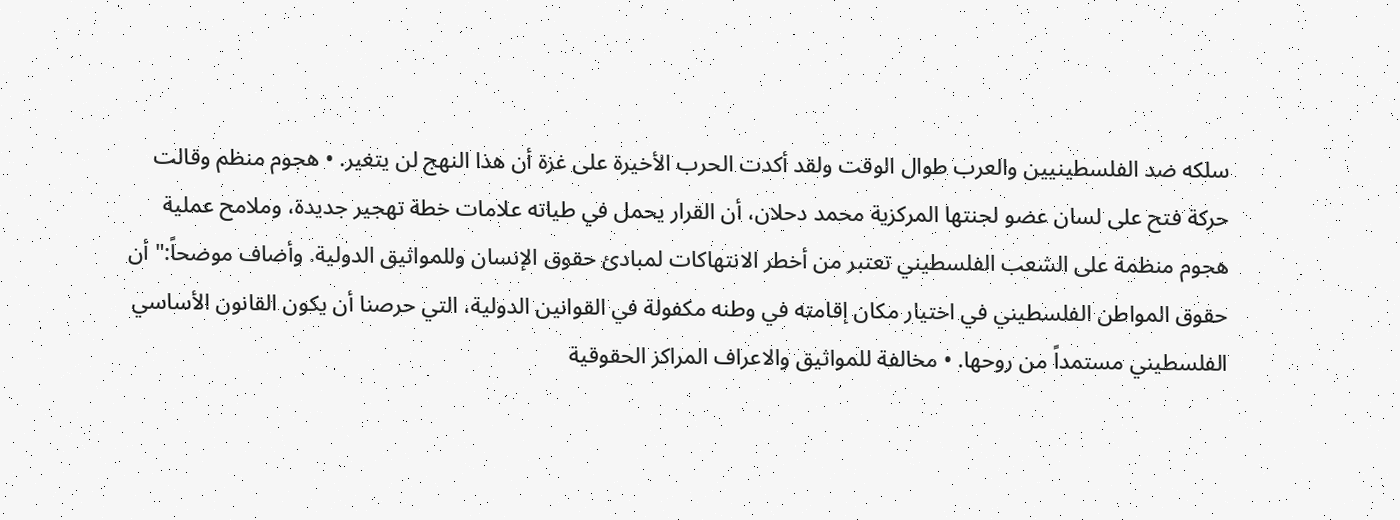سلكه ضد الفلسطينيين والعرب طوال الوقت ولقد أكدت الحرب الأخيرة على غزة أن هذا النهج لن يتغير. • هجوم منظم وقالت حركة فتح على لسان عضو لجنتها المركزية محمد دحلان، أن القرار يحمل في طياته علامات خطة تهجير جديدة، وملامح عملية هجوم منظمة على الشعب الفلسطيني تعتبر من أخطر الانتهاكات لمبادئ حقوق الإنسان وللمواثيق الدولية. وأضاف موضحاً:" أن حقوق المواطن الفلسطيني في اختيار مكان إقامته في وطنه مكفولة في القوانين الدولية، التي حرصنا أن يكون القانون الأساسي الفلسطيني مستمداً من روحها. • مخالفة للمواثيق والاعراف المراكز الحقوقية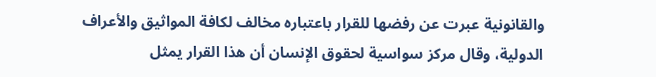والقانونية عبرت عن رفضها للقرار باعتباره مخالف لكافة المواثيق والأعراف الدولية، وقال مركز سواسية لحقوق الإنسان أن هذا القرار يمثل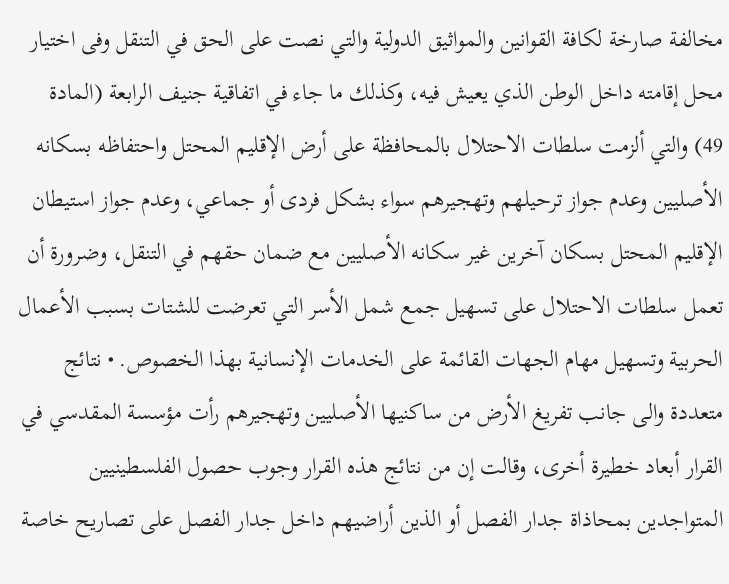مخالفة صارخة لكافة القوانين والمواثيق الدولية والتي نصت على الحق في التنقل وفى اختيار محل إقامته داخل الوطن الذي يعيش فيه، وكذلك ما جاء في اتفاقية جنيف الرابعة (المادة 49) والتي ألزمت سلطات الاحتلال بالمحافظة على أرض الإقليم المحتل واحتفاظه بسكانه الأصليين وعدم جواز ترحيلهم وتهجيرهم سواء بشكل فردى أو جماعي، وعدم جواز استيطان الإقليم المحتل بسكان آخرين غير سكانه الأصليين مع ضمان حقهم في التنقل، وضرورة أن تعمل سلطات الاحتلال على تسهيل جمع شمل الأسر التي تعرضت للشتات بسبب الأعمال الحربية وتسهيل مهام الجهات القائمة على الخدمات الإنسانية بهذا الخصوص. • نتائج متعددة والى جانب تفريغ الأرض من ساكنيها الأصليين وتهجيرهم رأت مؤسسة المقدسي في القرار أبعاد خطيرة أخرى، وقالت إن من نتائج هذه القرار وجوب حصول الفلسطينيين المتواجدين بمحاذاة جدار الفصل أو الذين أراضيهم داخل جدار الفصل على تصاريح خاصة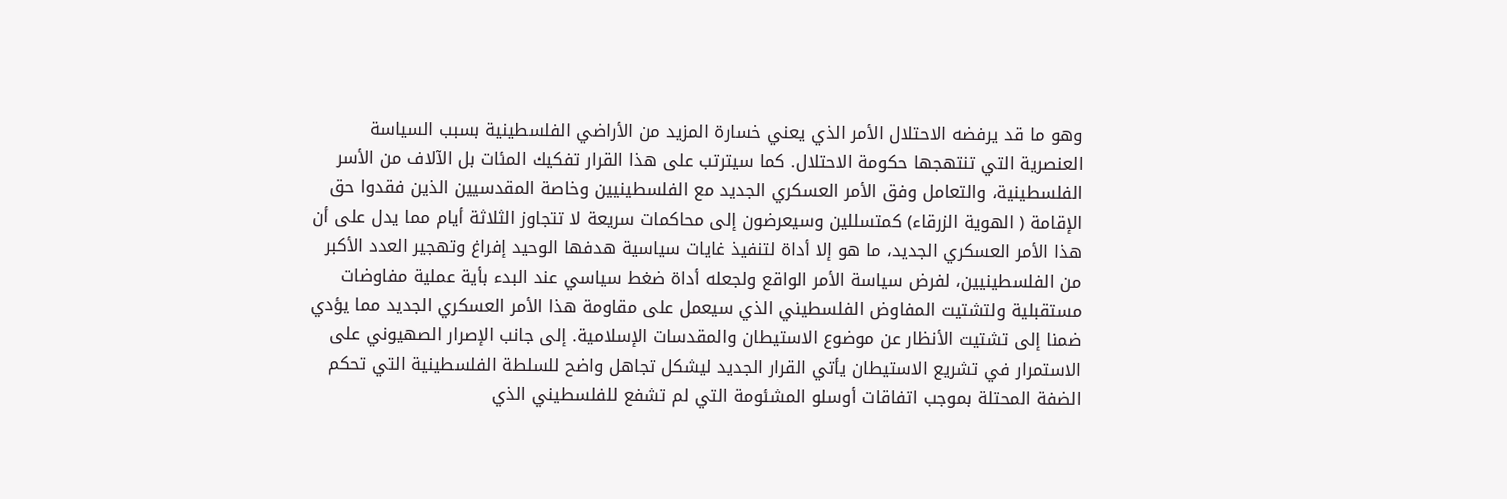وهو ما قد يرفضه الاحتلال الأمر الذي يعني خسارة المزيد من الأراضي الفلسطينية بسبب السياسة العنصرية التي تنتهجها حكومة الاحتلال. كما سيترتب على هذا القرار تفكيك المئات بل الآلاف من الأسر الفلسطينية، والتعامل وفق الأمر العسكري الجديد مع الفلسطينيين وخاصة المقدسيين الذين فقدوا حق الإقامة ( الهوية الزرقاء) كمتسللين وسيعرضون إلى محاكمات سريعة لا تتجاوز الثلاثة أيام مما يدل على أن هذا الأمر العسكري الجديد، ما هو إلا أداة لتنفيذ غايات سياسية هدفها الوحيد إفراغ وتهجير العدد الأكبر من الفلسطينيين، لفرض سياسة الأمر الواقع ولجعله أداة ضغط سياسي عند البدء بأية عملية مفاوضات مستقبلية ولتشتيت المفاوض الفلسطيني الذي سيعمل على مقاومة هذا الأمر العسكري الجديد مما يؤدي ضمنا إلى تشتيت الأنظار عن موضوع الاستيطان والمقدسات الإسلامية. إلى جانب الإصرار الصهيوني على الاستمرار في تشريع الاستيطان يأتي القرار الجديد ليشكل تجاهل واضح للسلطة الفلسطينية التي تحكم الضفة المحتلة بموجب اتفاقات أوسلو المشئومة التي لم تشفع للفلسطيني الذي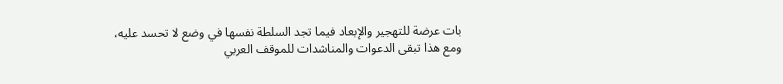بات عرضة للتهجير والإبعاد فيما تجد السلطة نفسها في وضع لا تحسد عليه، ومع هذا تبقى الدعوات والمناشدات للموقف العربي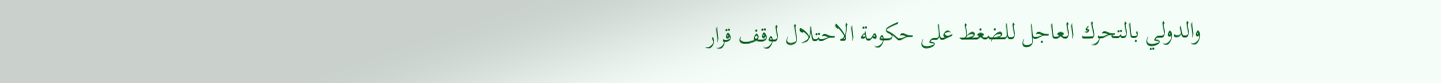والدولي بالتحرك العاجل للضغط على حكومة الاحتلال لوقف قرار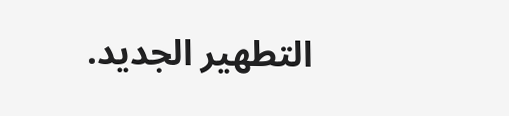التطهير الجديد.